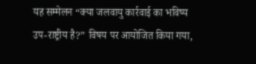यह सम्मेलन “क्या जलवायु कार्रवाई का भविष्य उप-राष्ट्रीय है?” विषय पर आयोजित किया गया,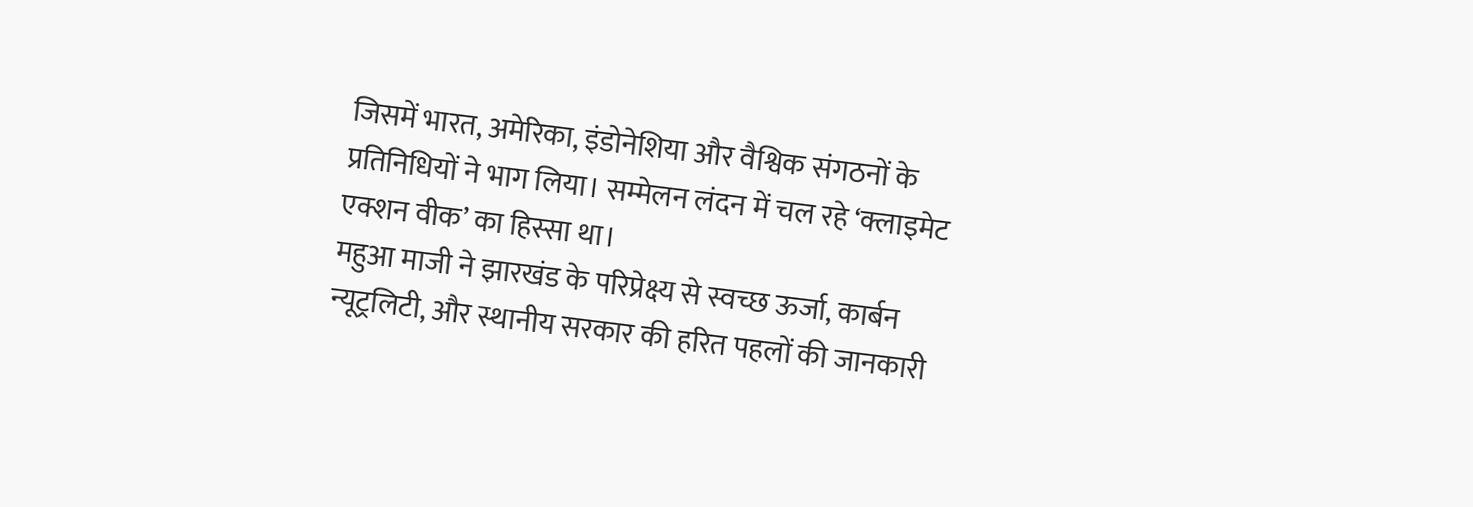जिसमें भारत, अमेरिका, इंडोनेशिया और वैश्विक संगठनों के प्रतिनिधियों ने भाग लिया। सम्मेलन लंदन में चल रहे ‘क्लाइमेट एक्शन वीक’ का हिस्सा था।
महुआ माजी ने झारखंड के परिप्रेक्ष्य से स्वच्छ ऊर्जा, कार्बन न्यूट्रलिटी, और स्थानीय सरकार की हरित पहलों की जानकारी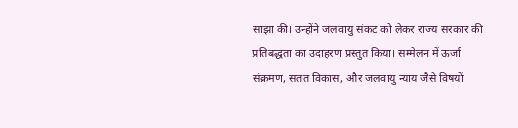साझा की। उन्होंने जलवायु संकट को लेकर राज्य सरकार की प्रतिबद्धता का उदाहरण प्रस्तुत किया। सम्मेलन में ऊर्जा संक्रमण, सतत विकास, और जलवायु न्याय जैसे विषयों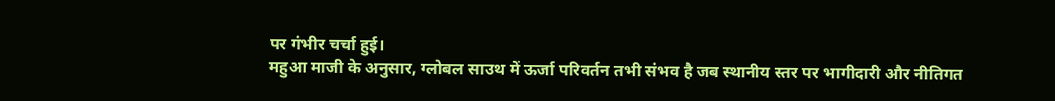पर गंभीर चर्चा हुई।
महुआ माजी के अनुसार, ग्लोबल साउथ में ऊर्जा परिवर्तन तभी संभव है जब स्थानीय स्तर पर भागीदारी और नीतिगत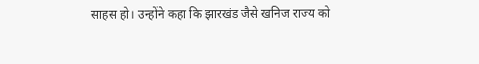साहस हो। उन्होंने कहा कि झारखंड जैसे खनिज राज्य को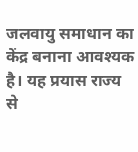जलवायु समाधान का केंद्र बनाना आवश्यक है। यह प्रयास राज्य से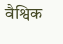वैश्विक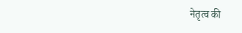नेतृत्व की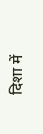दिशा में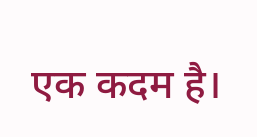एक कदम है।